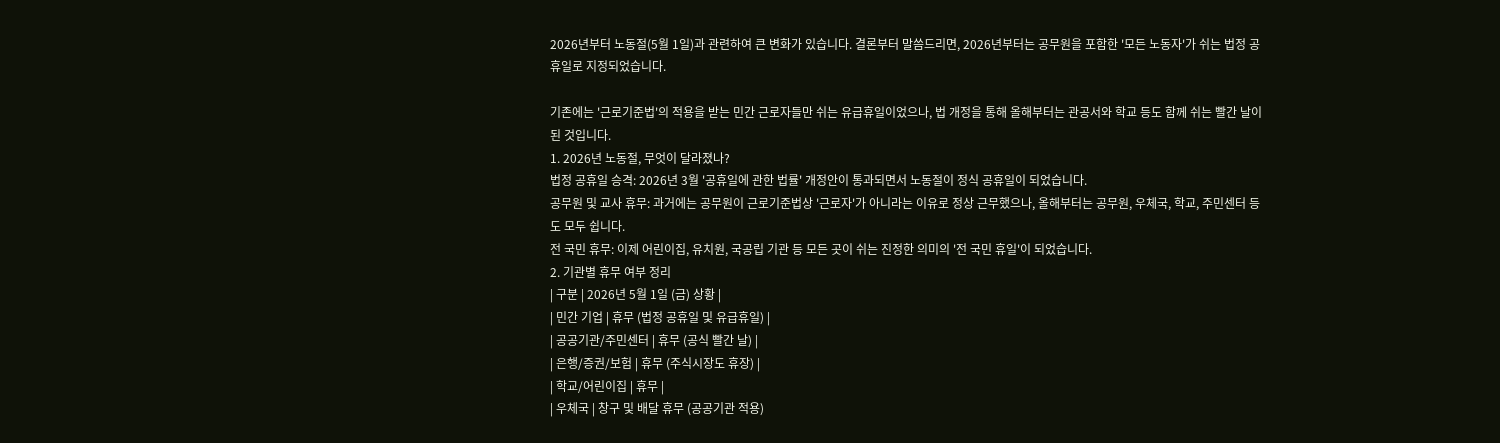2026년부터 노동절(5월 1일)과 관련하여 큰 변화가 있습니다. 결론부터 말씀드리면, 2026년부터는 공무원을 포함한 '모든 노동자'가 쉬는 법정 공휴일로 지정되었습니다.

기존에는 '근로기준법'의 적용을 받는 민간 근로자들만 쉬는 유급휴일이었으나, 법 개정을 통해 올해부터는 관공서와 학교 등도 함께 쉬는 빨간 날이 된 것입니다.
1. 2026년 노동절, 무엇이 달라졌나?
법정 공휴일 승격: 2026년 3월 '공휴일에 관한 법률' 개정안이 통과되면서 노동절이 정식 공휴일이 되었습니다.
공무원 및 교사 휴무: 과거에는 공무원이 근로기준법상 '근로자'가 아니라는 이유로 정상 근무했으나, 올해부터는 공무원, 우체국, 학교, 주민센터 등도 모두 쉽니다.
전 국민 휴무: 이제 어린이집, 유치원, 국공립 기관 등 모든 곳이 쉬는 진정한 의미의 '전 국민 휴일'이 되었습니다.
2. 기관별 휴무 여부 정리
| 구분 | 2026년 5월 1일 (금) 상황 |
| 민간 기업 | 휴무 (법정 공휴일 및 유급휴일) |
| 공공기관/주민센터 | 휴무 (공식 빨간 날) |
| 은행/증권/보험 | 휴무 (주식시장도 휴장) |
| 학교/어린이집 | 휴무 |
| 우체국 | 창구 및 배달 휴무 (공공기관 적용)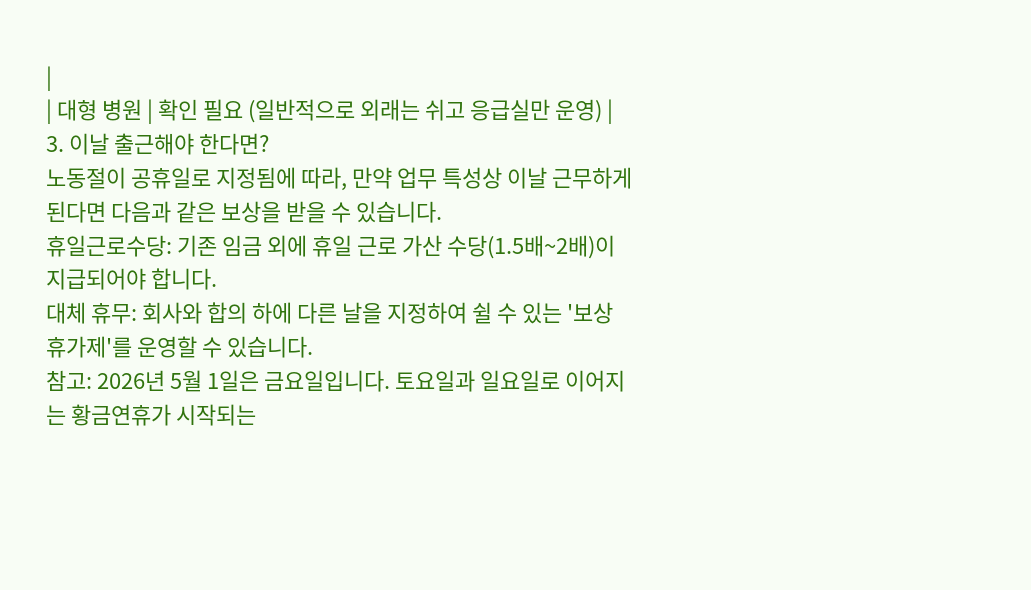|
| 대형 병원 | 확인 필요 (일반적으로 외래는 쉬고 응급실만 운영) |
3. 이날 출근해야 한다면?
노동절이 공휴일로 지정됨에 따라, 만약 업무 특성상 이날 근무하게 된다면 다음과 같은 보상을 받을 수 있습니다.
휴일근로수당: 기존 임금 외에 휴일 근로 가산 수당(1.5배~2배)이 지급되어야 합니다.
대체 휴무: 회사와 합의 하에 다른 날을 지정하여 쉴 수 있는 '보상 휴가제'를 운영할 수 있습니다.
참고: 2026년 5월 1일은 금요일입니다. 토요일과 일요일로 이어지는 황금연휴가 시작되는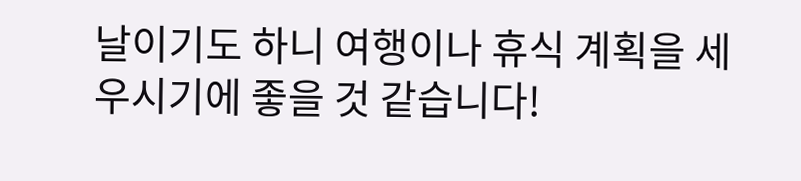날이기도 하니 여행이나 휴식 계획을 세우시기에 좋을 것 같습니다!